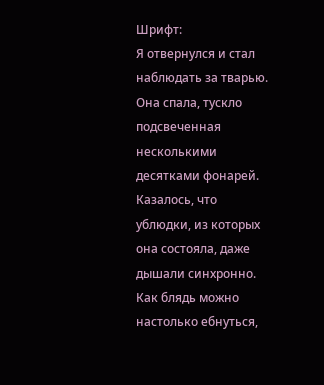Шрифт:
Я отвернулся и стал наблюдать за тварью. Она спала, тускло подсвеченная несколькими десятками фонарей. Казалось, что ублюдки, из которых она состояла, даже дышали синхронно. Как блядь можно настолько ебнуться,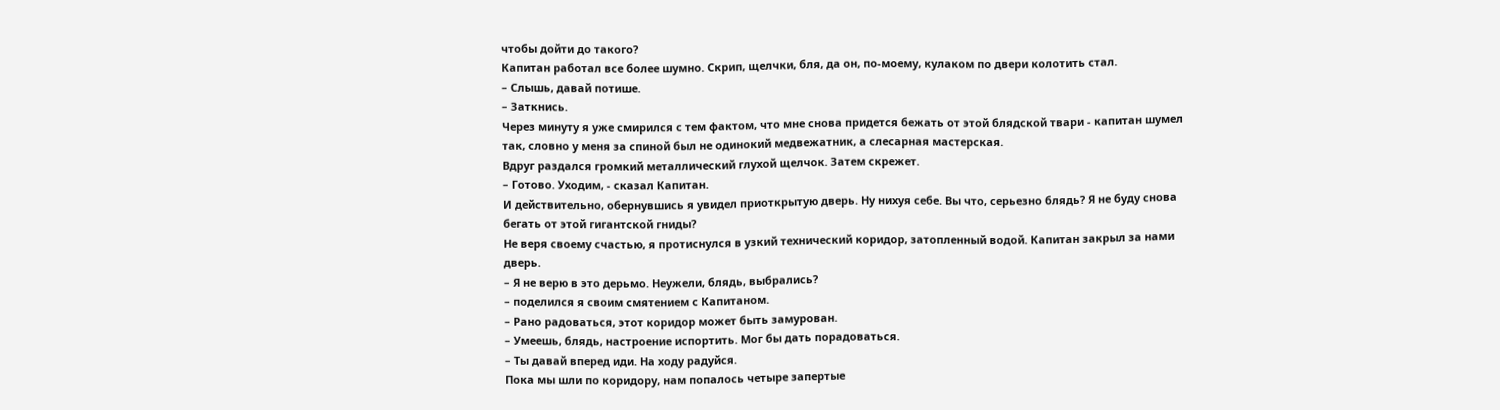чтобы дойти до такого?
Капитан работал все более шумно. Скрип, щелчки, бля, да он, по-моему, кулаком по двери колотить стал.
– Слышь, давай потише.
– Заткнись.
Через минуту я уже смирился с тем фактом, что мне снова придется бежать от этой блядской твари - капитан шумел так, словно у меня за спиной был не одинокий медвежатник, а слесарная мастерская.
Вдруг раздался громкий металлический глухой щелчок. Затем скрежет.
– Готово. Уходим, - сказал Капитан.
И действительно, обернувшись я увидел приоткрытую дверь. Ну нихуя себе. Вы что, серьезно блядь? Я не буду снова бегать от этой гигантской гниды?
Не веря своему счастью, я протиснулся в узкий технический коридор, затопленный водой. Капитан закрыл за нами дверь.
– Я не верю в это дерьмо. Неужели, блядь, выбрались?
– поделился я своим смятением с Капитаном.
– Рано радоваться, этот коридор может быть замурован.
– Умеешь, блядь, настроение испортить. Мог бы дать порадоваться.
– Ты давай вперед иди. На ходу радуйся.
Пока мы шли по коридору, нам попалось четыре запертые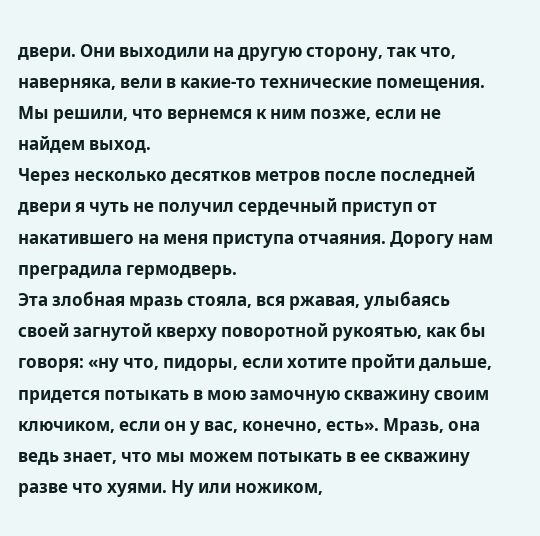двери. Они выходили на другую сторону, так что, наверняка, вели в какие-то технические помещения. Мы решили, что вернемся к ним позже, если не найдем выход.
Через несколько десятков метров после последней двери я чуть не получил сердечный приступ от накатившего на меня приступа отчаяния. Дорогу нам преградила гермодверь.
Эта злобная мразь стояла, вся ржавая, улыбаясь своей загнутой кверху поворотной рукоятью, как бы говоря: «ну что, пидоры, если хотите пройти дальше, придется потыкать в мою замочную скважину своим ключиком, если он у вас, конечно, есть». Мразь, она ведь знает, что мы можем потыкать в ее скважину разве что хуями. Ну или ножиком,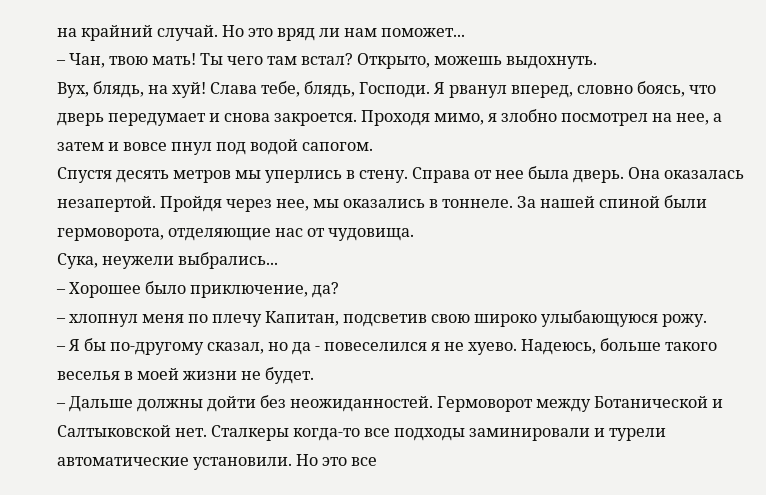на крайний случай. Но это вряд ли нам поможет...
– Чан, твою мать! Ты чего там встал? Открыто, можешь выдохнуть.
Вух, блядь, на хуй! Слава тебе, блядь, Господи. Я рванул вперед, словно боясь, что дверь передумает и снова закроется. Проходя мимо, я злобно посмотрел на нее, а затем и вовсе пнул под водой сапогом.
Спустя десять метров мы уперлись в стену. Справа от нее была дверь. Она оказалась незапертой. Пройдя через нее, мы оказались в тоннеле. За нашей спиной были гермоворота, отделяющие нас от чудовища.
Сука, неужели выбрались...
– Хорошее было приключение, да?
– хлопнул меня по плечу Капитан, подсветив свою широко улыбающуюся рожу.
– Я бы по-другому сказал, но да - повеселился я не хуево. Надеюсь, больше такого веселья в моей жизни не будет.
– Дальше должны дойти без неожиданностей. Гермоворот между Ботанической и Салтыковской нет. Сталкеры когда-то все подходы заминировали и турели автоматические установили. Но это все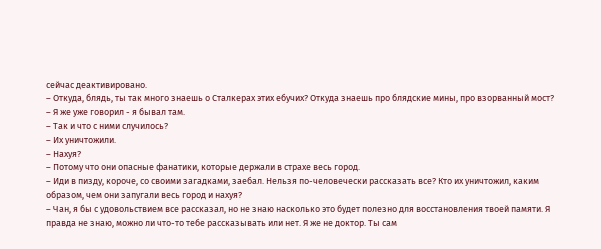сейчас деактивировано.
– Откуда, блядь, ты так много знаешь о Сталкерах этих ебучих? Откуда знаешь про блядские мины, про взорванный мост?
– Я же уже говорил - я бывал там.
– Так и что с ними случилось?
– Их уничтожили.
– Нахуя?
– Потому что они опасные фанатики, которые держали в страхе весь город.
– Иди в пизду, короче, со своими загадками, заебал. Нельзя по-человечески рассказать все? Кто их уничтожил, каким образом, чем они запугали весь город и нахуя?
– Чан, я бы с удовольствием все рассказал, но не знаю насколько это будет полезно для восстановления твоей памяти. Я правда не знаю, можно ли что-то тебе рассказывать или нет. Я же не доктор. Ты сам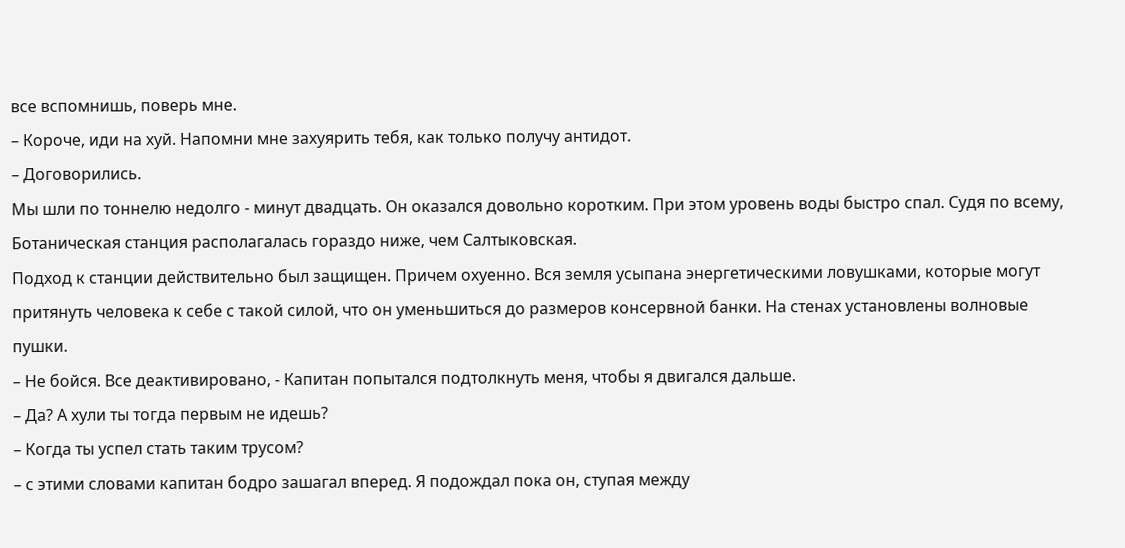все вспомнишь, поверь мне.
– Короче, иди на хуй. Напомни мне захуярить тебя, как только получу антидот.
– Договорились.
Мы шли по тоннелю недолго - минут двадцать. Он оказался довольно коротким. При этом уровень воды быстро спал. Судя по всему, Ботаническая станция располагалась гораздо ниже, чем Салтыковская.
Подход к станции действительно был защищен. Причем охуенно. Вся земля усыпана энергетическими ловушками, которые могут притянуть человека к себе с такой силой, что он уменьшиться до размеров консервной банки. На стенах установлены волновые пушки.
– Не бойся. Все деактивировано, - Капитан попытался подтолкнуть меня, чтобы я двигался дальше.
– Да? А хули ты тогда первым не идешь?
– Когда ты успел стать таким трусом?
– с этими словами капитан бодро зашагал вперед. Я подождал пока он, ступая между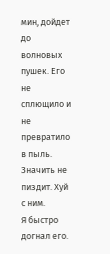мин, дойдет до волновых пушек. Его не сплющило и не превратило в пыль. Значить не пиздит. Хуй с ним.
Я быстро догнал его.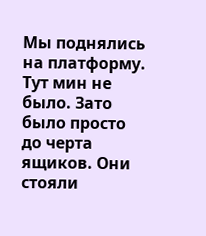Мы поднялись на платформу. Тут мин не было. Зато было просто до черта ящиков. Они стояли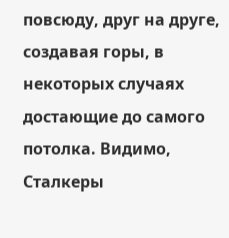повсюду, друг на друге, создавая горы, в некоторых случаях достающие до самого потолка. Видимо, Сталкеры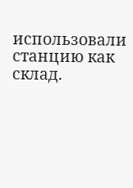использовали станцию как склад.